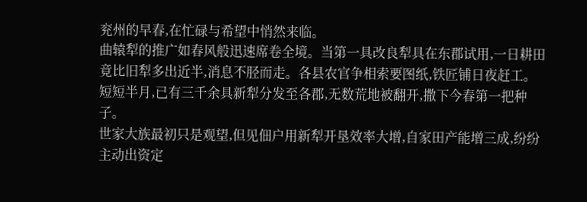兖州的早春,在忙碌与希望中悄然来临。
曲辕犁的推广如春风般迅速席卷全境。当第一具改良犁具在东郡试用,一日耕田竟比旧犁多出近半,消息不胫而走。各县农官争相索要图纸,铁匠铺日夜赶工。
短短半月,已有三千余具新犁分发至各郡,无数荒地被翻开,撒下今春第一把种子。
世家大族最初只是观望,但见佃户用新犁开垦效率大增,自家田产能增三成,纷纷主动出资定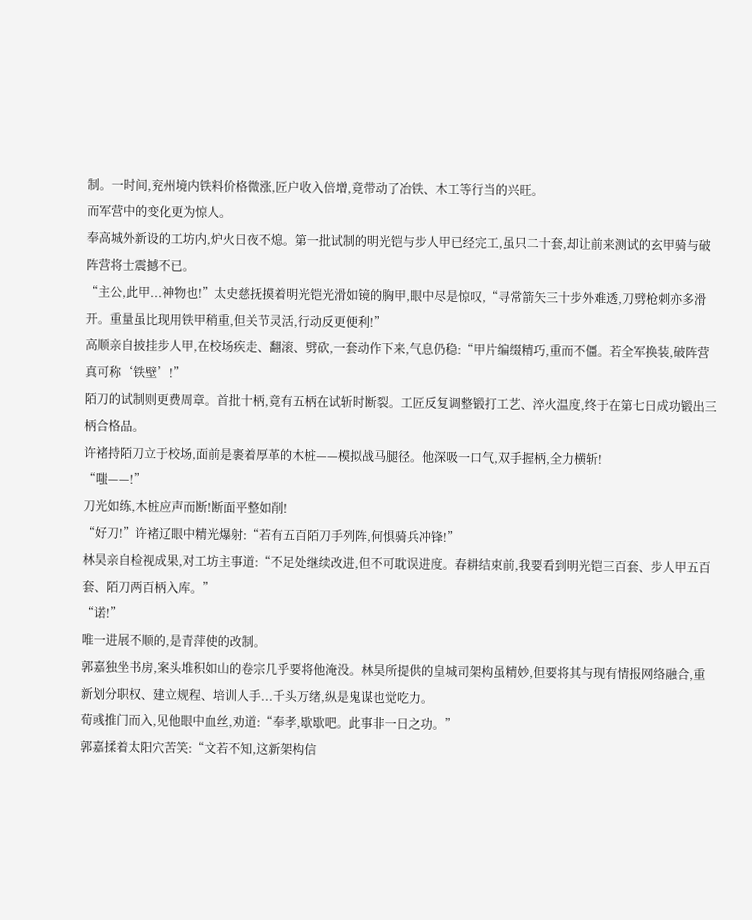制。一时间,兖州境内铁料价格微涨,匠户收入倍增,竟带动了冶铁、木工等行当的兴旺。
而军营中的变化更为惊人。
奉高城外新设的工坊内,炉火日夜不熄。第一批试制的明光铠与步人甲已经完工,虽只二十套,却让前来测试的玄甲骑与破阵营将士震撼不已。
“主公,此甲...神物也!”太史慈抚摸着明光铠光滑如镜的胸甲,眼中尽是惊叹,“寻常箭矢三十步外难透,刀劈枪刺亦多滑开。重量虽比现用铁甲稍重,但关节灵活,行动反更便利!”
高顺亲自披挂步人甲,在校场疾走、翻滚、劈砍,一套动作下来,气息仍稳:“甲片编缀精巧,重而不僵。若全军换装,破阵营真可称‘铁壁’!”
陌刀的试制则更费周章。首批十柄,竟有五柄在试斩时断裂。工匠反复调整锻打工艺、淬火温度,终于在第七日成功锻出三柄合格品。
许褚持陌刀立于校场,面前是裹着厚革的木桩——模拟战马腿径。他深吸一口气,双手握柄,全力横斩!
“嗤——!”
刀光如练,木桩应声而断!断面平整如削!
“好刀!”许褚辽眼中精光爆射:“若有五百陌刀手列阵,何惧骑兵冲锋!”
林昊亲自检视成果,对工坊主事道:“不足处继续改进,但不可耽误进度。春耕结束前,我要看到明光铠三百套、步人甲五百套、陌刀两百柄入库。”
“诺!”
唯一进展不顺的,是青萍使的改制。
郭嘉独坐书房,案头堆积如山的卷宗几乎要将他淹没。林昊所提供的皇城司架构虽精妙,但要将其与现有情报网络融合,重新划分职权、建立规程、培训人手...千头万绪,纵是鬼谋也觉吃力。
荀彧推门而入,见他眼中血丝,劝道:“奉孝,歇歇吧。此事非一日之功。”
郭嘉揉着太阳穴苦笑:“文若不知,这新架构信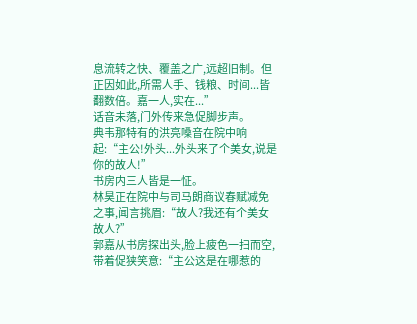息流转之快、覆盖之广,远超旧制。但正因如此,所需人手、钱粮、时间...皆翻数倍。嘉一人,实在...”
话音未落,门外传来急促脚步声。
典韦那特有的洪亮嗓音在院中响起:“主公!外头...外头来了个美女,说是你的故人!”
书房内三人皆是一怔。
林昊正在院中与司马朗商议春赋减免之事,闻言挑眉:“故人?我还有个美女故人?”
郭嘉从书房探出头,脸上疲色一扫而空,带着促狭笑意:“主公这是在哪惹的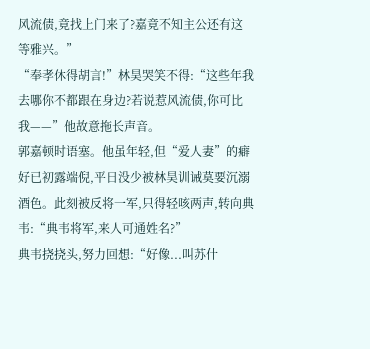风流债,竟找上门来了?嘉竟不知主公还有这等雅兴。”
“奉孝休得胡言!”林昊哭笑不得:“这些年我去哪你不都跟在身边?若说惹风流债,你可比我——”他故意拖长声音。
郭嘉顿时语塞。他虽年轻,但“爱人妻”的癖好已初露端倪,平日没少被林昊训诫莫要沉溺酒色。此刻被反将一军,只得轻咳两声,转向典韦:“典韦将军,来人可通姓名?”
典韦挠挠头,努力回想:“好像...叫苏什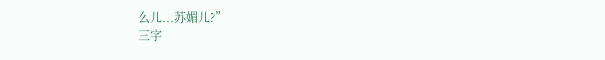么儿...苏媚儿?”
三字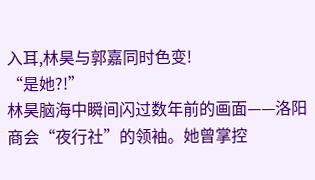入耳,林昊与郭嘉同时色变!
“是她?!”
林昊脑海中瞬间闪过数年前的画面——洛阳商会“夜行社”的领袖。她曾掌控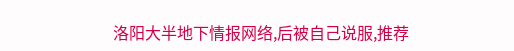洛阳大半地下情报网络,后被自己说服,推荐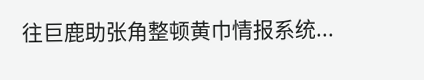往巨鹿助张角整顿黄巾情报系统...